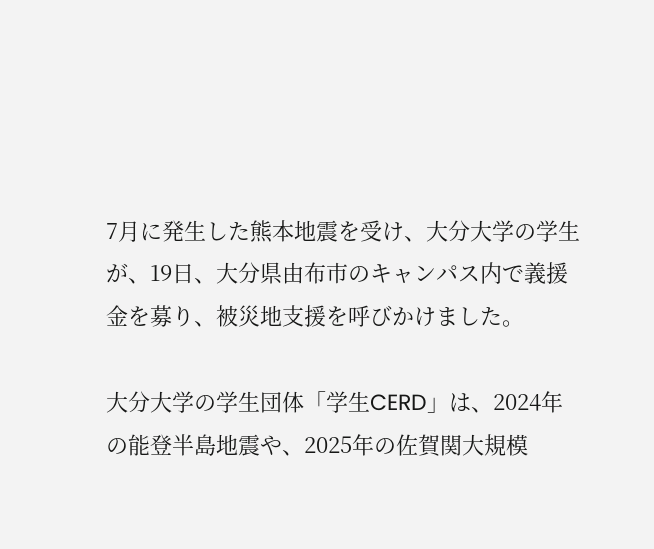7月に発生した熊本地震を受け、大分大学の学生が、19日、大分県由布市のキャンパス内で義援金を募り、被災地支援を呼びかけました。

大分大学の学生団体「学生CERD」は、2024年の能登半島地震や、2025年の佐賀関大規模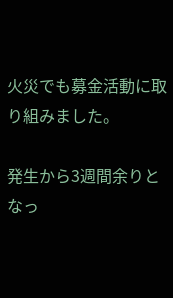火災でも募金活動に取り組みました。

発生から3週間余りとなっ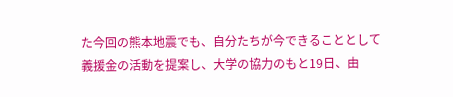た今回の熊本地震でも、自分たちが今できることとして義援金の活動を提案し、大学の協力のもと19日、由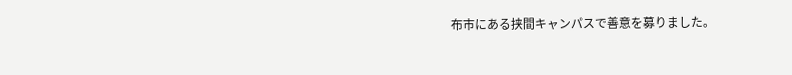布市にある挟間キャンパスで善意を募りました。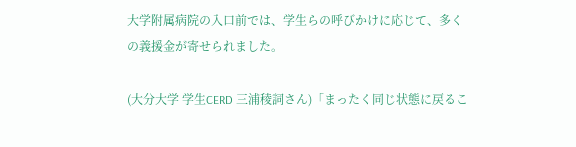大学附属病院の入口前では、学生らの呼びかけに応じて、多くの義援金が寄せられました。

(大分大学 学生CERD 三浦稜詞さん)「まったく同じ状態に戻るこ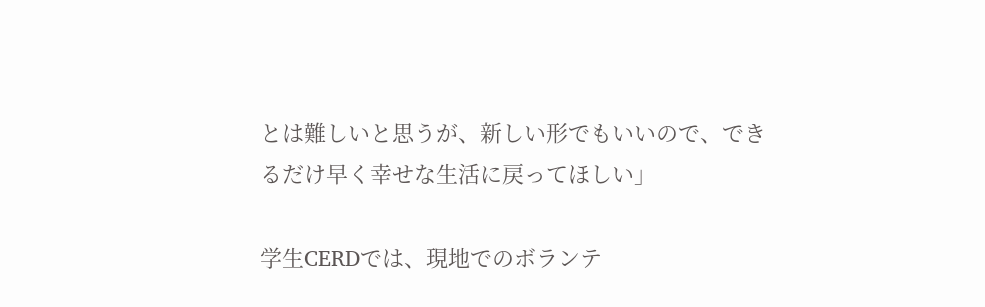とは難しいと思うが、新しい形でもいいので、できるだけ早く幸せな生活に戻ってほしい」

学生CERDでは、現地でのボランテ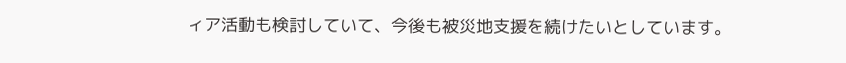ィア活動も検討していて、今後も被災地支援を続けたいとしています。